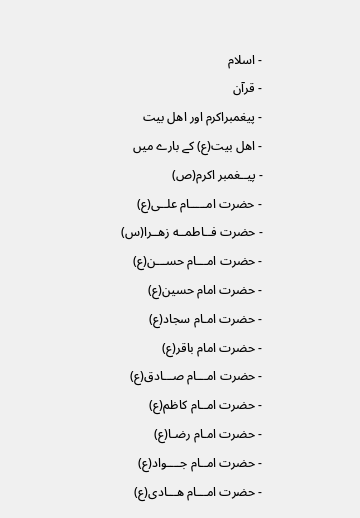- اسلام
- قرآن
- پیغمبراکرم اور اهل بیت
- اهل بیت(ع) کے بارے میں
- پیــغمبر اکرم(ص)
- حضرت امـــــام علــی(ع)
- حضرت فــاطمــه زهــرا(س)
- حضرت امـــام حســـن(ع)
- حضرت امام حسین(ع)
- حضرت امـام سجاد(ع)
- حضرت امام باقر(ع)
- حضرت امـــام صـــادق(ع)
- حضرت امــام کاظم(ع)
- حضرت امـام رضـا(ع)
- حضرت امــام جــــواد(ع)
- حضرت امـــام هـــادی(ع)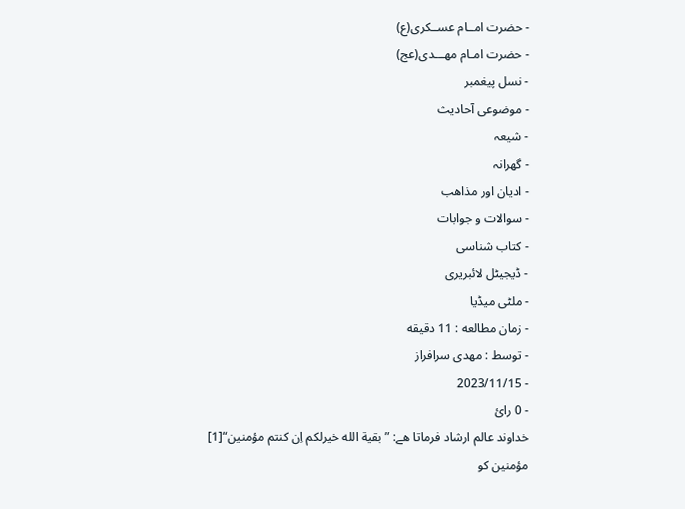- حضرت امــام عســکری(ع)
- حضرت امـام مهـــدی(عج)
- نسل پیغمبر
- موضوعی آحادیث
- شیعہ
- گھرانہ
- ادیان اور مذاهب
- سوالات و جوابات
- کتاب شناسی
- ڈیجیٹل لائبریری
- ملٹی میڈیا
- زمان مطالعه : 11 دقیقه
- توسط : مهدی سرافراز
- 2023/11/15
- 0 رائ
خداوند عالم ارشاد فرماتا ھے: ” بقیة الله خیرلکم اِن کنتم مؤمنین“[1]
مؤمنین کو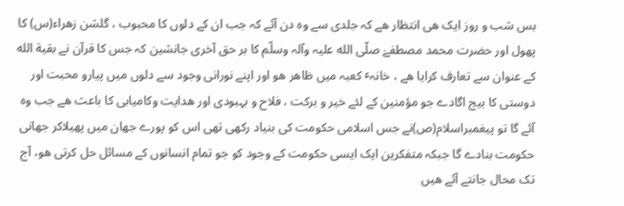بس شب و روز ایک ھی انتظار ھے کہ جلدی سے وہ دن آئے کہ جب ان کے دلوں کا محبوب ، گلشن زھراء(س) کا پھول اور حضرت محمد مصطفےٰ صلّی الله علیہ وآلہ وسلّم کا بر حق آخری جانشین کہ جس کا قرآن نے بقیة الله کے عنوان سے تعارف کرایا ھے ، خانہٴ کعبہ میں ظاھر ھو اور اپنے نورانی وجود سے دلوں میں پیارو محبت اور دوستی کا بیج اگادے جو مؤمنین کے لئے خیر و برکت ، فلاح و بہبودی اور ھدایت وکامیابی کا باعث ھے جب وہ آئے گا تو پیغمبراسلام(ص)نے جس اسلامی حکومت کی بنیاد رکھی تھی اس کو پورے جھان میں پھیلاکر جھانی حکومت بنادے گا جبکہ متفکرین ایک ایسی حکومت کے وجود کو جو تمام انسانوں کے مسائل حل کرتی ھو، آج تک محال جانتے آئے ھیں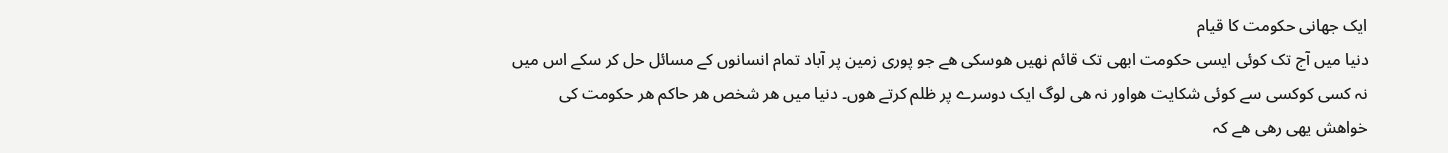ایک جھانی حکومت کا قیام
دنیا میں آج تک کوئی ایسی حکومت ابھی تک قائم نھیں ھوسکی ھے جو پوری زمین پر آباد تمام انسانوں کے مسائل حل کر سکے اس میں نہ کسی کوکسی سے کوئی شکایت ھواور نہ ھی لوگ ایک دوسرے پر ظلم کرتے ھوں۔ دنیا میں ھر شخص ھر حاکم ھر حکومت کی خواھش یھی رھی ھے کہ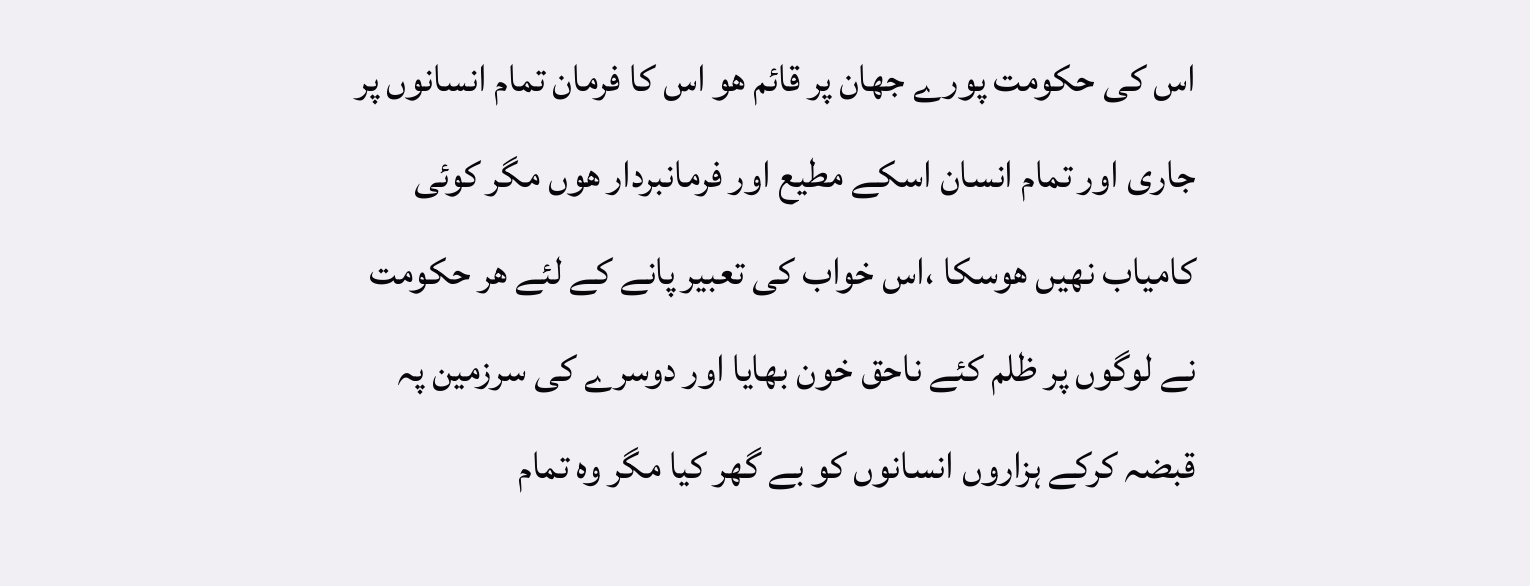اس کی حکومت پورے جھان پر قائم ھو اس کا فرمان تمام انسانوں پر جاری اور تمام انسان اسکے مطیع اور فرمانبردار ھوں مگر کوئی کامیاب نھيں ھوسکا ،اس خواب کی تعبیر پانے کے لئے ھر حکومت نے لوگوں پر ظلم کئے ناحق خون بھایا اور دوسرے کی سرزمین پہ قبضہ کرکے ہزاروں انسانوں کو بے گھر کیا مگر وہ تمام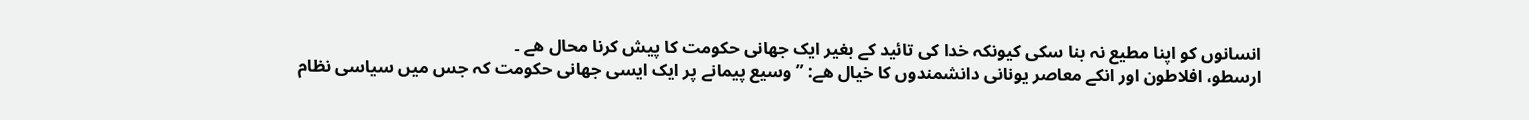انسانوں کو اپنا مطیع نہ بنا سکی کیونکہ خدا کی تائید کے بغیر ایک جھانی حکومت کا پیش کرنا محال ھے ۔
ارسطو، افلاطون اور انکے معاصر یونانی دانشمندوں کا خیال ھے: ” وسیع پیمانے پر ایک ایسی جھانی حکومت کہ جس میں سیاسی نظام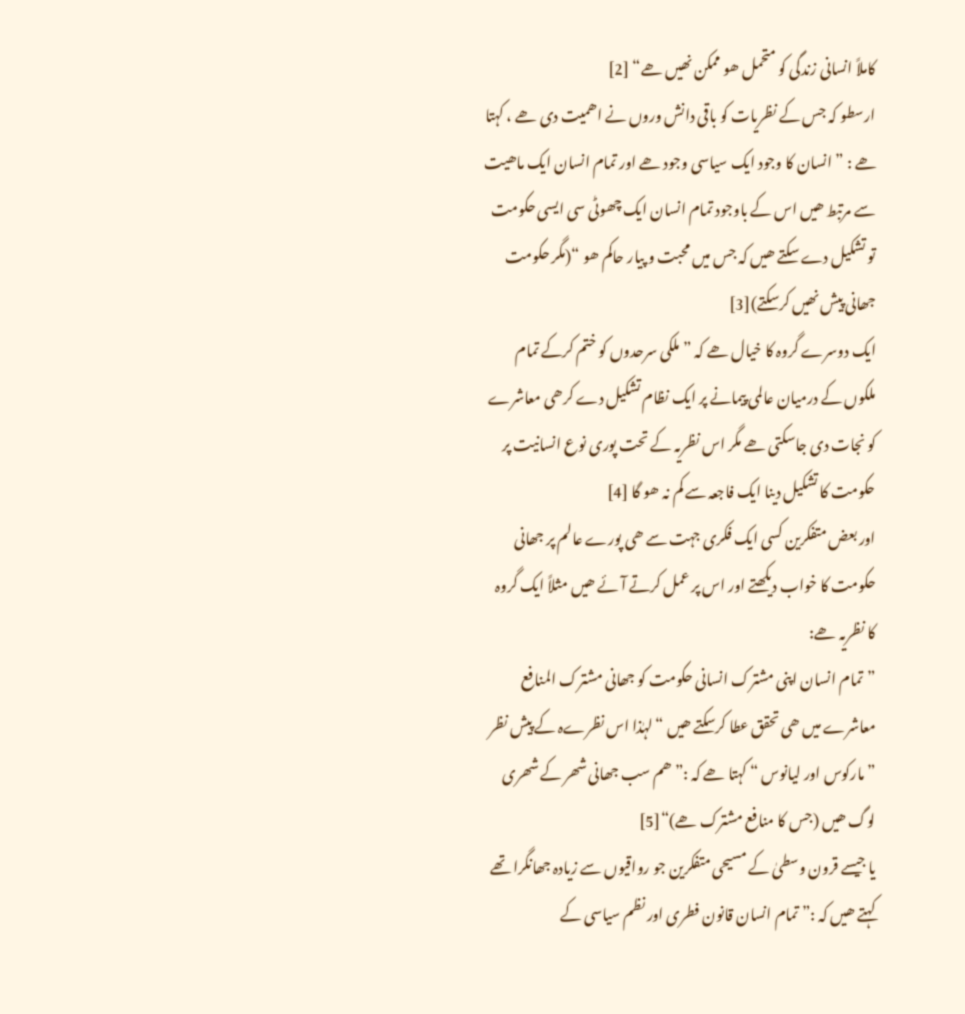کاملاً انسانی زندگی کو متحمل ھو ممکن نھیں ھے“ [2]
ارسطو کہ جس کے نظریات کو باقی دانش وروں نے اھمیت دی ھے ، کہتا ھے : ” انسان کا وجود ایک سیاسی وجود ھے اور تمام انسان ایک ماھیت سے مرتبط ھیں اس کے باوجود تمام انسان ایک چھوٹی سی ایسی حکومت تو تشکیل دے سکتے ھیں کہ جس میں محبت و پیار حاکم ھو “(مگر حکومت جھانی پیش نھیں کرسکتے)[3]
ایک دوسرے گروہ کا خیال ھے کہ ”ملکی سرحدوں کو ختم کرکے تمام ملکوں کے درمیان عالمی پیمانے پر ایک نظام تشکیل دے کرھی معاشرے کو نجات دی جاسکتی ھے مگر اس نظریہ کے تحت پوری نوع انسانیت پر حکومت کا تشکیل دینا ایک فاجعہ سے کم نہ ھو گا [4]
اور بعض متفکرین کسی ایک فکری جہت سے ھی پورے عالم پر جھانی حکومت کا خواب دیکھتے اور اس پر عمل کرتے آئے ھیں مثلاً ایک گروہ کا نظریہ ھے:
”تمام انسان اپنی مشترک انسانی حکومت کو جھانی مشترک المنافع معاشرے میں ھی تحقق عطا کرسکتے ھيں “ لہٰذا اس نظرےہ کے پیش نظر ”مارکوس اور لیانوس “ کہتا ھے کہ :”ھم سب جھانی شھر کے شھری لوگ ھیں (جس کا منافع مشترک ھے)“[5]
یا جیسے قرون وسطیٰ کے مسیحی متفکرین جو رواقیوں سے زیادہ جھانگرا تھے کہتے ھیں کہ :” تمام انسان قانون فطری اور نظم سیاسی کے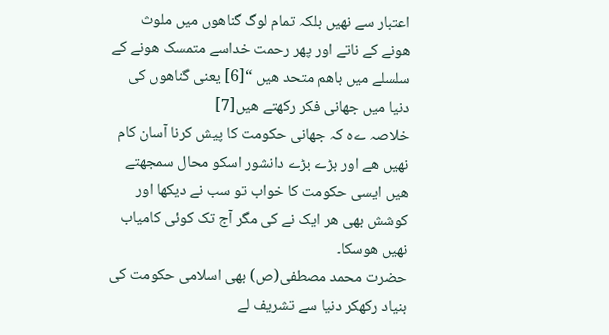اعتبار سے نھیں بلکہ تمام لوگ گناھوں میں ملوث ھونے کے ناتے اور پھر رحمت خداسے متمسک ھونے کے سلسلے میں باھم متحد ھیں “[6] یعنی گناھوں کی دنیا میں جھانی فکر رکھتے ھیں[7]
خلاصہ ےہ کہ جھانی حکومت کا پیش کرنا آسان کام نھیں ھے اور بڑے بڑے دانشور اسکو محال سمجھتے ھیں ایسی حکومت کا خواب تو سب نے دیکھا اور کوشش بھی ھر ایک نے کی مگر آج تک کوئی کامیاب نھیں ھوسکا۔
حضرت محمد مصطفی(ص) بھی اسلامی حکومت کی بنیاد رکھکر دنیا سے تشریف لے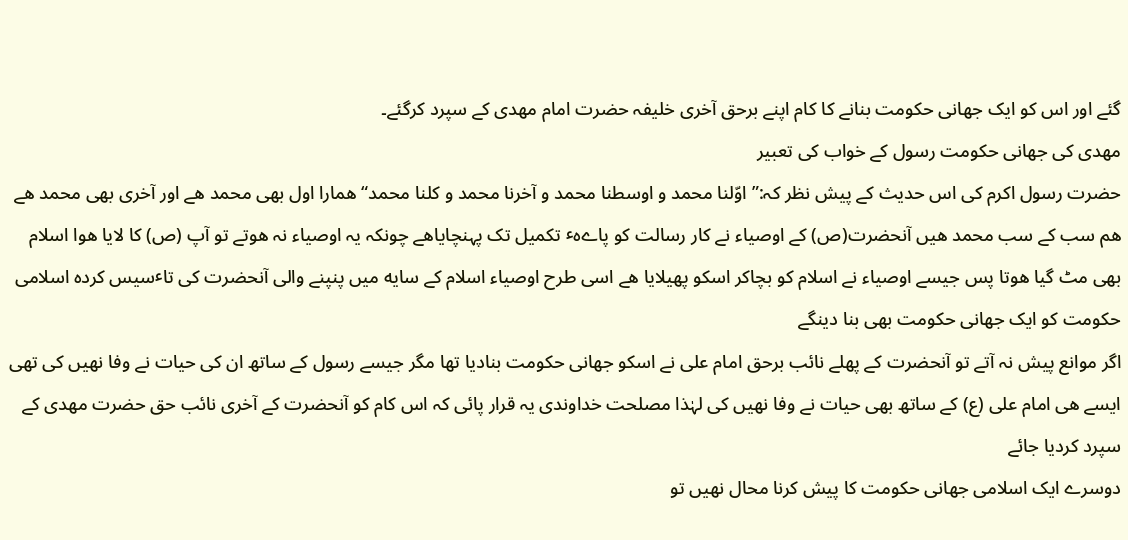گئے اور اس کو ایک جھانی حکومت بنانے کا کام اپنے برحق آخری خلیفہ حضرت امام مھدی کے سپرد کرگئے۔
مھدی کی جھانی حکومت رسول کے خواب کی تعبیر
حضرت رسول اکرم کی اس حدیث کے پیش نظر کہ:” اوّلنا محمد و اوسطنا محمد و آخرنا محمد و کلنا محمد“ ھمارا اول بھی محمد ھے اور آخری بھی محمد ھے ھم سب کے سب محمد ھیں آنحضرت(ص) کے اوصیاء نے کار رسالت کو پاےہٴ تکمیل تک پہنچایاھے چونکہ یہ اوصیاء نہ ھوتے تو آپ (ص) کا لایا ھوا اسلام بھی مٹ گیا ھوتا پس جیسے اوصیاء نے اسلام کو بچاکر اسکو پھیلایا ھے اسی طرح اوصیاء اسلام کے سایه میں پنپنے والی آنحضرت کی تاٴسیس کردہ اسلامی حکومت کو ایک جھانی حکومت بھی بنا دینگے
اگر موانع پیش نہ آتے تو آنحضرت کے پھلے نائب برحق امام علی نے اسکو جھانی حکومت بنادیا تھا مگر جیسے رسول کے ساتھ ان کی حیات نے وفا نھيں کی تھی ایسے ھی امام علی (ع) کے ساتھ بھی حیات نے وفا نھیں کی لہٰذا مصلحت خداوندی یہ قرار پائی کہ اس کام کو آنحضرت کے آخری نائب حق حضرت مھدی کے سپرد کردیا جائے
دوسرے ایک اسلامی جھانی حکومت کا پیش کرنا محال نھیں تو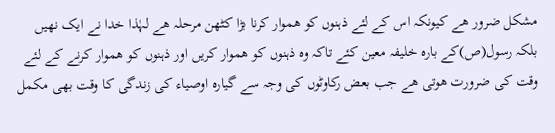مشکل ضرور ھے کیونکہ اس کے لئے ذہنوں کو ھموار کرنا بڑا کٹھن مرحلہ ھے لہٰذا خدا نے ایک نھیں بلکہ رسول(ص)کے بارہ خلیفہ معین کئے تاکہ وہ ذہنوں کو ھموار کریں اور ذہنوں کو ھموار کرنے کے لئے وقت کی ضرورت ھوتی ھے جب بعض رکاوٹوں کی وجہ سے گیارہ اوصیاء کی زندگی کا وقت بھی مکمل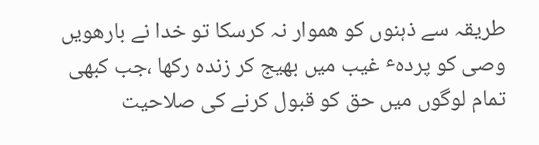طریقہ سے ذہنوں کو ھموار نہ کرسکا تو خدا نے بارھویں وصی کو پردہٴ غیب میں بھیج کر زندہ رکھا ،جب کبھی تمام لوگوں میں حق کو قبول کرنے کی صلاحیت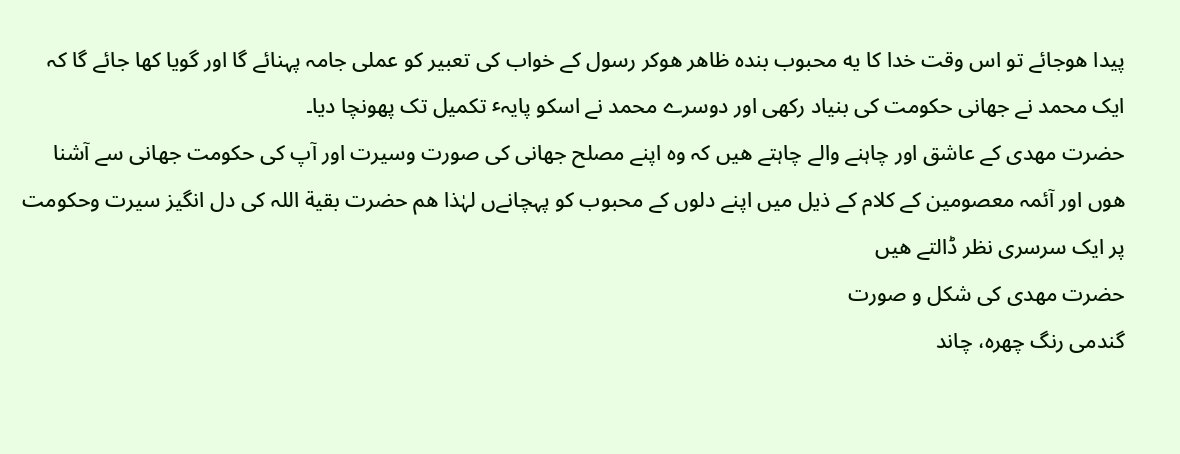پیدا ھوجائے تو اس وقت خدا کا یه محبوب بندہ ظاھر ھوکر رسول کے خواب کی تعبیر کو عملی جامہ پہنائے گا اور گویا کھا جائے گا کہ ایک محمد نے جھانی حکومت کی بنیاد رکھی اور دوسرے محمد نے اسکو پایہٴ تکمیل تک پھونچا دیا۔
حضرت مھدی کے عاشق اور چاہنے والے چاہتے ھیں کہ وہ اپنے مصلح جھانی کی صورت وسیرت اور آپ کی حکومت جھانی سے آشنا ھوں اور آئمہ معصومین کے کلام کے ذیل میں اپنے دلوں کے محبوب کو پہچانےں لہٰذا ھم حضرت بقیة اللہ کی دل انگیز سیرت وحکومت پر ایک سرسری نظر ڈالتے ھیں
حضرت مھدی کی شکل و صورت
گندمی رنگ چھرہ، چاند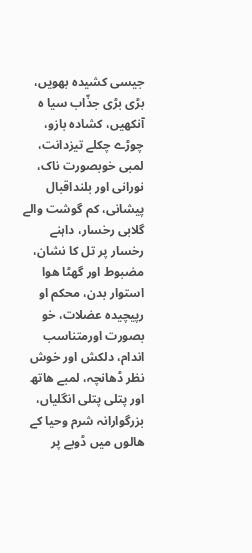جیسی کشیدہ بھویں، بڑی بڑی جذّاب سیا ہ آنکھیں، کشادہ بازو، چوڑے چکلے تیزدانت، لمبی خوبصورت ناک، نورانی اور بلنداقبال پیشانی، کم گوشت والے گلابی رخسار، داہنے رخسار پر تل کا نشان، مضبوط اور گھٹا ھوا استوار بدن، محکم او رپیچیدہ عضلات، خو بصورت اورمتناسب اندام، دلکش اور خوش نظر ڈھانچہ، لمبے ھاتھ اور پتلی پتلی انگلیاں، بزرگوارانہ شرم وحیا کے ھالوں میں ڈوبے پر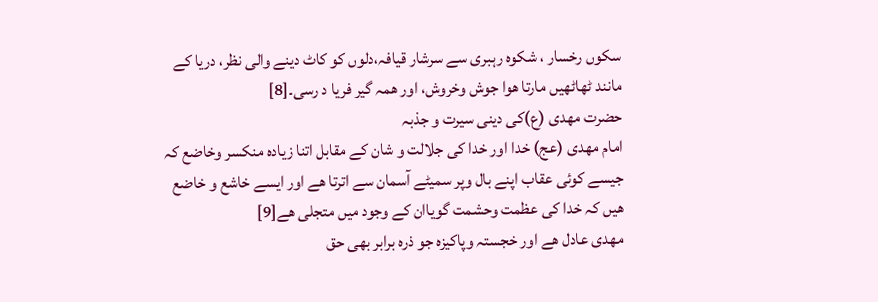سکوں رخسار ، شکوہ رہبری سے سرشار قیافہ،دلوں کو کاٹ دینے والی نظر، دریا کے مانند ٹھاٹھيں مارتا ھوا جوش وخروش، اور ھمہ گیر فریا د رسی۔[8]
حضرت مھدی (ع)کی دینی سیرت و جذبہ
امام مھدی (عج) خدا اور خدا کی جلالت و شان کے مقابل اتنا زیادہ منکسر وخاضع کہ جیسے کوئی عقاب اپنے بال وپر سمیٹے آسمان سے اترتا ھے اور ایسے خاشع و خاضع ھیں کہ خدا کی عظمت وحشمت گویاان کے وجود میں متجلی ھے[9]
مھدی عادل ھے اور خجستہ وپاکیزہ جو ذرہ برابر بھی حق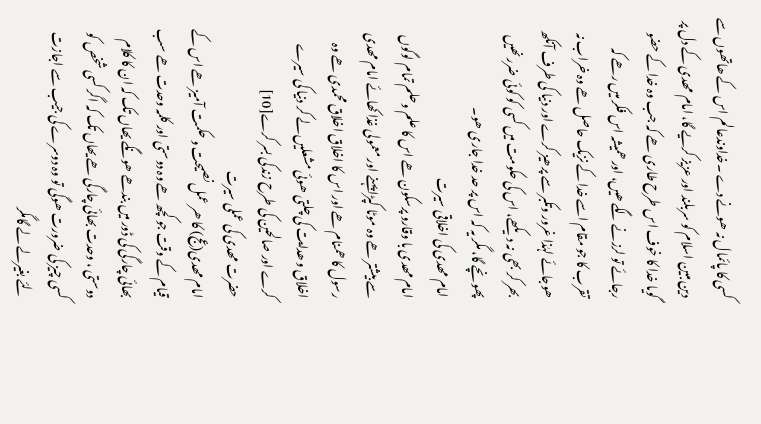کسی کا پائمال نہ ھونے دے ۔خداوندعالم اس کے ھاتھوں سے دین مبین اسلام کو سربلند اور عزیز کریے گا، امام مھدی کے دل پر گویا خدا کا خوف اس طرح طاری ھے کہ جب وہ خدا کے حضو رجائے تو لرزنے لگے ھیں، اور ھمیشہ اس فکر میں رھے کہ تقرب کا جو مقام اسے خدا کے نزیک حاصل ھے وہ خراب نہ ھوجائے لہٰذا غرور وتکبر سے پرھیز کرے اور دنیا کی طرف آنکھ بھر کر بھی نہ دیکھے، اس کی حکومت میں کسی کو کوئی ضرر نھیں پھونچے گا، مگر یہ کہ اس پر حد خدا جاری ھو۔
امام مھدی کی اخلاقی سیرت
امام مھدی با وقارو پرسکون ھے اس کا علم وحلم تمام لوگوں سے بیشتر ھے وہ موٹا کپڑا پہنے اور معمولی غذا کھائے امام مھدی رسول کا ھمنام ھے اور اس کا اخلاق اخلاق محمدی ھے وہ اخلاق و ھدایت کی چلتی ھوئی مشعلیں لے کر دنیا کی سیرے کرے اور صالحین کی طرح زندکی بسر کرے[10]
حضرت مھدی کی عملی سیرت
امام مھدی(عج) کا ھر عمل نصیحت و حکمت آمیز ھے اس کے قیام کے وقت جو کچھ ھے وہ دوستی اور کلمہ وحدت ھے سب بھائی چارگی کی ڈور میں بندھے ھونگے یھاں تک کہ ان کا کلام دوستی ، وحدت بھائی چارگی ھے یھاں تک کہ اگر کسی شخص کو کسی چیز کی ضرورت ھوگی تو وہ دوسرے کی جیب سے اجازت لئے بغیرلے لے گامگر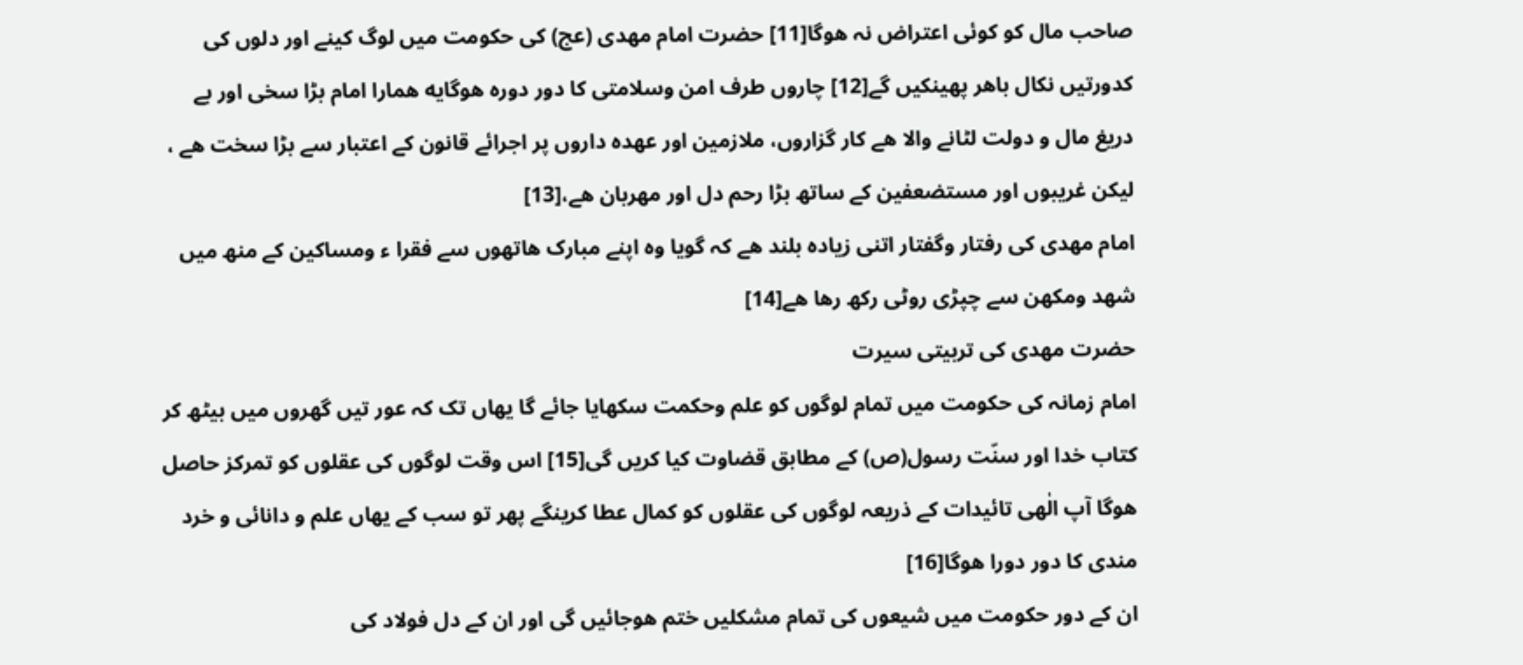صاحب مال کو کوئی اعتراض نہ ھوگا[11] حضرت امام مھدی (عج) کی حکومت میں لوگ کینے اور دلوں کی کدورتیں نکال باھر پھینکیں گے[12] چاروں طرف امن وسلامتی کا دور دورہ ھوگایه ھمارا امام بڑا سخی اور بے دریغ مال و دولت لٹانے والا ھے کار گزاروں، ملازمین اور عھدہ داروں پر اجرائے قانون کے اعتبار سے بڑا سخت ھے ، لیکن غریبوں اور مستضعفین کے ساتھ بڑا رحم دل اور مھربان ھے،[13]
امام مھدی کی رفتار وگفتار اتنی زیادہ بلند ھے کہ گویا وہ اپنے مبارک ھاتھوں سے فقرا ء ومساکین کے منھ میں شھد ومکھن سے چپڑی روٹی رکھ رھا ھے[14]
حضرت مھدی کی تربیتی سیرت
امام زمانہ کی حکومت میں تمام لوگوں کو علم وحکمت سکھایا جائے گا یھاں تک کہ عور تیں گھروں میں بیٹھ کر کتاب خدا اور سنّت رسول(ص) کے مطابق قضاوت کیا کریں گی[15] اس وقت لوگوں کی عقلوں کو تمرکز حاصل ھوگا آپ الٰھی تائیدات کے ذریعہ لوگوں کی عقلوں کو کمال عطا کرینگے پھر تو سب کے یهاں علم و دانائی و خرد مندی کا دور دورا ھوگا[16]
ان کے دور حکومت میں شیعوں کی تمام مشکلیں ختم ھوجائیں گی اور ان کے دل فولاد کی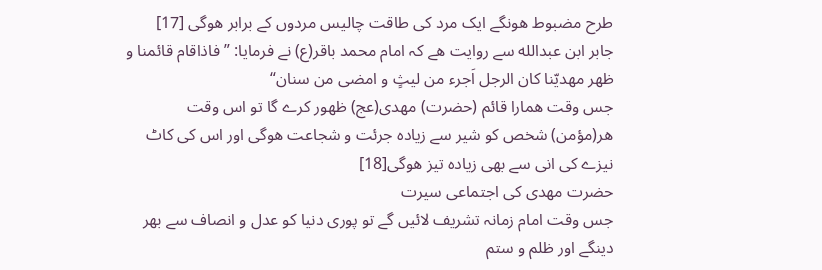طرح مضبوط ھونگے ایک مرد کی طاقت چالیس مردوں کے برابر ھوگی [17]
جابر ابن عبدالله سے روایت ھے کہ امام محمد باقر(ع) نے فرمایا: ” فاذاقام قائمنا و ظھر مھدیّنا کان الرجل اَجرء من لیثٍ و امضی من سنان“
جس وقت ھمارا قائم (حضرت) مھدی(عج) ظھور کرے گا تو اس وقت ھر(مؤمن) شخص کو شیر سے زیادہ جرئت و شجاعت ھوگی اور اس کی کاٹ نیزے کی انی سے بھی زیادہ تیز ھوگی[18]
حضرت مھدی کی اجتماعی سیرت
جس وقت امام زمانہ تشریف لائیں گے تو پوری دنیا کو عدل و انصاف سے بھر دینگے اور ظلم و ستم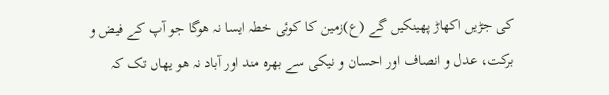کی جڑیں اکھاڑ پھینکیں گے (ع)زمین کا کوئی خطہ ایسا نہ ھوگا جو آپ کے فیض و برکت، عدل و انصاف اور احسان و نیکی سے بھرہ مند اور آباد نہ ھو یهاں تک کہ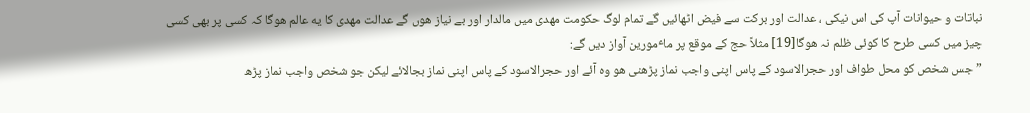نباتات و حیوانات آپ کی اس نیکی ، عدالت اور برکت سے فیض اٹھائیں گے تمام لوگ حکومت مھدی میں مالدار اور بے نیاز ھوں گے عدالت مھدی کا یه عالم ھوگا کہ کسی پر بھی کسی چیز میں کسی طرح کا کوئی ظلم نہ ھوگا[19] مثلاً حج کے موقع پر ماٴمورین آواز دیں گے:
”جس شخص کو محل طواف اور حجرالاسود کے پاس اپنی واجب نماز پڑھنی ھو وہ آئے اور حجرالاسود کے پاس اپنی نماز بجالائے لیکن جو شخص واجب نماز پڑھ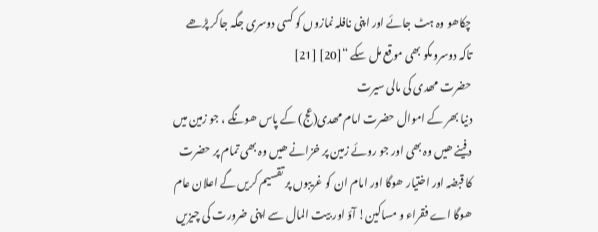چکاھو وہ ہٹ جائے اور اپنی نافلہ نمازوں کو کسی دوسری جگہ جاکر پڑھے تاکہ دوسروںکو بھی موقع مل سکے “[20] [21]
حضرت مھدی کی مالی سیرت
دنیا بھر کے اموال حضرت امام مھدی(عج) کے پاس ھونگے ، جو زمین میں دفینے ھیں وہ بھی اور جو روئے زمین پر خزانے ھیں وہ بھی تمام پر حضرت کا قبضہ اور اختیار ھوگا اور امام ان کو غریبوں پر تقسیم کریں گے اعلان عام ھوگا اے فقراء و مساکین! آؤ اور بیت المال سے اپنی ضرورت کی چیزیں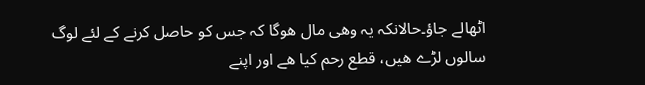اٹھالے جاؤ۔حالانکہ یہ وھی مال ھوگا کہ جس کو حاصل کرنے کے لئے لوگ سالوں لڑے ھیں، قطع رحم کیا ھے اور اپنے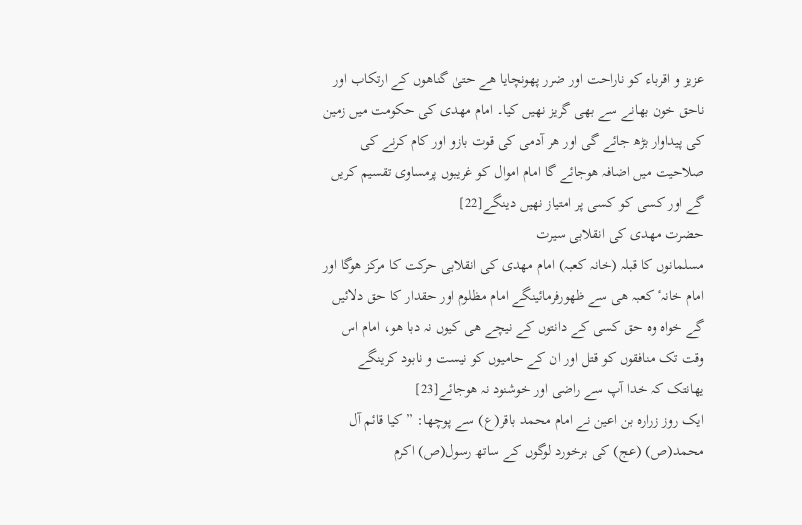عزیز و اقرباء کو ناراحت اور ضرر پھونچایا ھے حتیٰ گناھوں کے ارتکاب اور ناحق خون بھانے سے بھی گریز نھیں کیا۔ امام مھدی کی حکومت میں زمین کی پیداوار بڑھ جائے گی اور ھر آدمی کی قوت بازو اور کام کرنے کی صلاحیت میں اضافہ ھوجائے گا امام اموال کو غریبوں پرمساوی تقسیم کریں گے اور کسی کو کسی پر امتیاز نھیں دینگے[22]
حضرت مھدی کی انقلابی سیرت
مسلمانوں کا قبلہ (خانہ کعبہ) امام مھدی کی انقلابی حرکت کا مرکز ھوگا اور امام خانہٴ کعبہ ھی سے ظھورفرمائینگے امام مظلوم اور حقدار کا حق دلائیں گے خواہ وہ حق کسی کے دانتوں کے نیچے ھی کیوں نہ دبا ھو، امام اس وقت تک منافقوں کو قتل اور ان کے حامیوں کو نیست و نابود کرینگے یهانتک کہ خدا آپ سے راضی اور خوشنود نہ ھوجائے[23]
ایک روز زرارہ بن اعین نے امام محمد باقر(ع) سے پوچھا: ” کیا قائم آل محمد(ص) (عج) کی برخورد لوگوں کے ساتھ رسول(ص) اکرم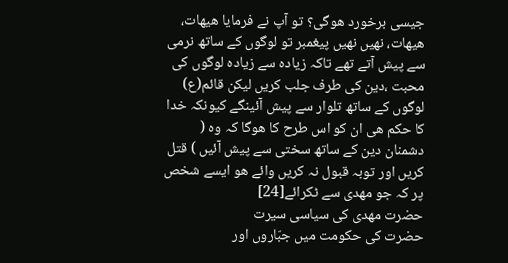جیسی برخورد ھوگی؟ تو آپ نے فرمایا ھیھات، ھیھات، نھیں نھیں پیغمبر تو لوگوں کے ساتھ نرمی سے پیش آتے تھے تاکہ زیادہ سے زیادہ لوگوں کی محبت ،دین کی طرف جلب کریں لیکن قائم(ع) لوگوں کے ساتھ تلوار سے پیش آئینگے کیونکہ خدا کا حکم ھی ان کو اس طرح کا ھوگا کہ وہ ( دشمنان دین کے ساتھ سختی سے پیش آئیں ) قتل کریں اور توبہ قبول نہ کریں وائے ھو ایسے شخص پر کہ جو مھدی سے ٹکرائے[24]
حضرت مھدی کی سیاسی سیرت
حضرت کی حکومت میں جبّاروں اور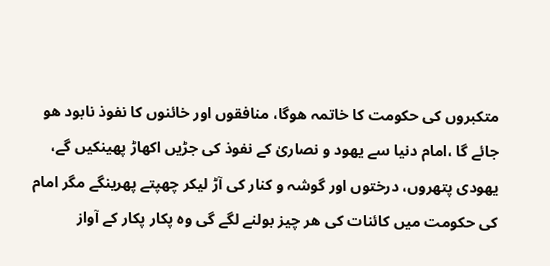متکبروں کی حکومت کا خاتمہ ھوگا، منافقوں اور خائنوں کا نفوذ نابود ھو جائے گا ،امام دنیا سے یھود و نصاریٰ کے نفوذ کی جڑیں اکھاڑ پھینکیں گے، یھودی پتھروں، درختوں اور گوشہ و کنار کی آڑ لیکر چھپتے پھرینگے مگر امام کی حکومت میں کائنات کی ھر چیز بولنے لگے گی وہ پکار پکار کے آواز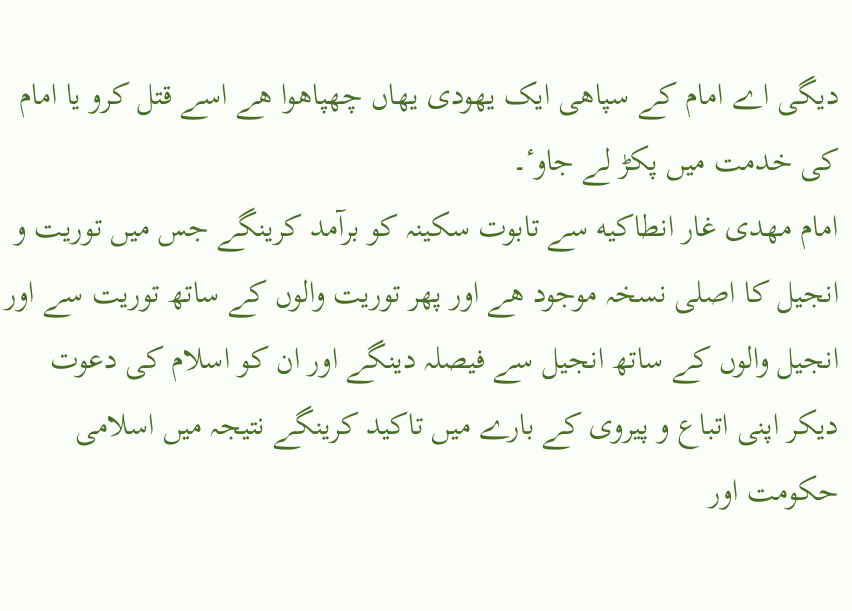دیگی اے امام کے سپاھی ایک یھودی یھاں چھپاھوا ھے اسے قتل کرو یا امام کی خدمت میں پکڑ لے جاوٴ۔
امام مھدی غار انطاکیه سے تابوت سکینہ کو برآمد کرینگے جس میں توریت و انجیل کا اصلی نسخہ موجود ھے اور پھر توریت والوں کے ساتھ توریت سے اور انجیل والوں کے ساتھ انجیل سے فیصلہ دینگے اور ان کو اسلام کی دعوت دیکر اپنی اتباع و پیروی کے بارے میں تاکید کرینگے نتیجہ میں اسلامی حکومت اور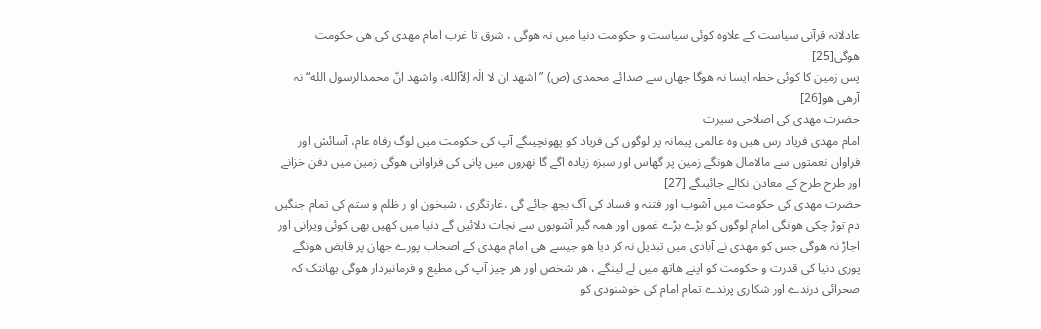عادلانہ قرآنی سیاست کے علاوہ کوئی سیاست و حکومت دنیا میں نہ ھوگی ، شرق تا غرب امام مھدی کی ھی حکومت ھوگی[25]
پس زمین کا کوئی خطہ ایسا نہ ھوگا جھاں سے صدائے محمدی (ص) ”اشھد ان لا الٰہ اِلاّالله، واشھد انّ محمدالرسول الله“ نہ آرھی ھو[26]
حضرت مھدی کی اصلاحی سیرت
امام مھدی فریاد رس ھیں وہ عالمی پیمانہ پر لوگوں کی فریاد کو پھونچیںگے آپ کی حکومت میں لوگ رفاہ عام، آسائش اور فراواں نعمتوں سے مالامال ھونگے زمین پر گھاس اور سبزہ زیادہ اگے گا نھروں میں پانی کی فراوانی ھوگی زمین میں دفن خزانے اور طرح طرح کے معادن نکالے جائیںگے [27]
حضرت مھدی کی حکومت میں آشوب اور فتنہ و فساد کی آگ بجھ جائے گی ،غارتگری ، شبخون او ر ظلم و ستم کی تمام جنگیں دم توڑ چکی ھونگی امام لوگوں کو بڑے بڑے غموں اور ھمہ گیر آشوبوں سے نجات دلائیں گے دنیا میں کھیں بھی کوئی ویرانی اور اجاڑ نہ ھوگی جس کو مھدی نے آبادی میں تبدیل نہ کر دیا ھو جیسے ھی امام مھدی کے اصحاب پورے جھان پر قابض ھونگے پوری دنیا کی قدرت و حکومت کو اپنے ھاتھ میں لے لینگے ، ھر شخص اور ھر چیز آپ کی مطیع و فرمانبردار ھوگی یهانتک کہ صحرائی درندے اور شکاری پرندے تمام امام کی خوشنودی کو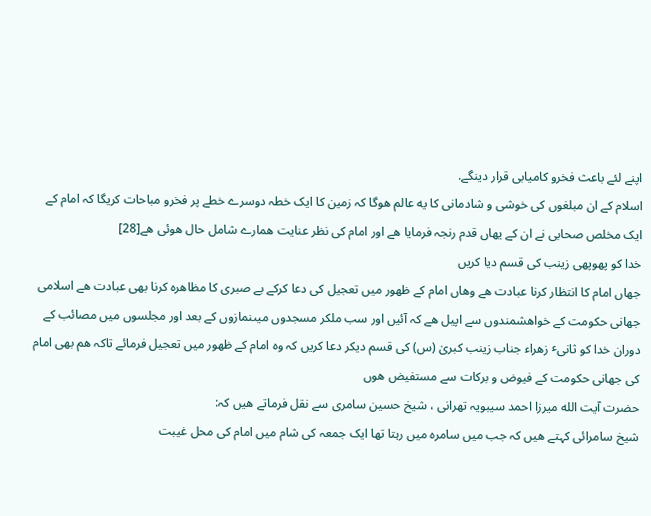اپنے لئے باعث فخرو کامیابی قرار دینگے.
اسلام کے ان مبلغوں کی خوشی و شادمانی کا یه عالم ھوگا کہ زمین کا ایک خطہ دوسرے خطے پر فخرو مباحات کریگا کہ امام کے ایک مخلص صحابی نے ان کے یهاں قدم رنجہ فرمایا ھے اور امام کی نظر عنایت ھمارے شامل حال ھوئی ھے[28]
خدا کو پھوپھی زینب کی قسم دیا کریں
جھاں امام کا انتظار کرنا عبادت ھے وھاں امام کے ظھور میں تعجیل کی دعا کرکے بے صبری کا مظاھرہ کرنا بھی عبادت ھے اسلامی جھانی حکومت کے خواھشمندوں سے اپیل ھے کہ آئیں اور سب ملکر مسجدوں میںنمازوں کے بعد اور مجلسوں میں مصائب کے دوران خدا کو ثانیٴ زھراء جناب زینب کبریٰ (س) کی قسم دیکر دعا کریں کہ وہ امام کے ظھور میں تعجیل فرمائے تاکہ ھم بھی امام کی جھانی حکومت کے فیوض و برکات سے مستفیض ھوں
حضرت آیت الله میرزا احمد سیبویہ تھرانی ، شیخ حسین سامری سے نقل فرماتے ھیں کہ:
شیخ سامرائی کہتے ھیں کہ جب میں سامرہ میں رہتا تھا ایک جمعہ کی شام میں امام کی محل غیبت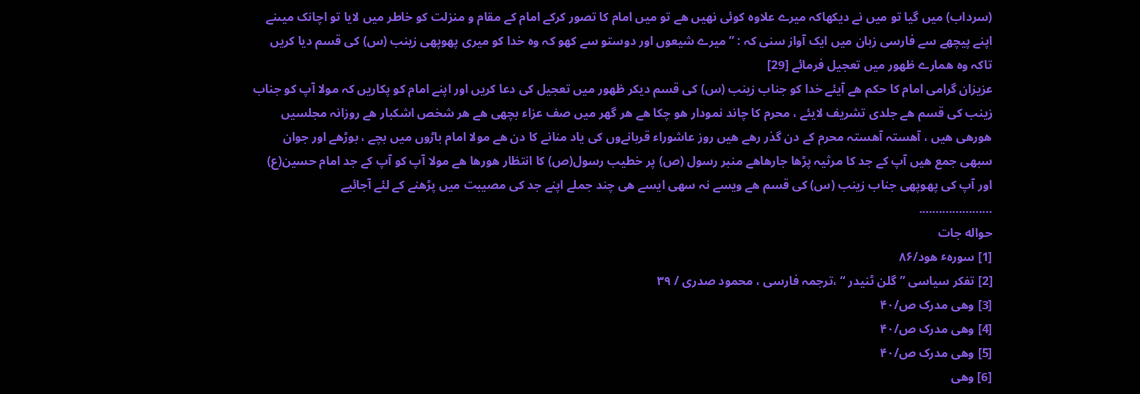(سرداب) میں گیا تو میں نے دیکھاکہ میرے علاوہ کوئی نھیں ھے تو میں امام کا تصور کرکے امام کے مقام و منزلت کو خاطر میں لایا تو اچانک میںنے اپنے پیچھے سے فارسی زبان میں ایک آواز سنی کہ : ” میرے شیعوں اور دوستو سے کھو کہ وہ خدا کو میری پھوپھی زینب (س) کی قسم دیا کریں تاکہ وہ ھمارے ظھور میں تعجیل فرمائے [29]
عزیزان گرامی امام کا حکم ھے آیئے خدا کو جناب زینب (س) کی قسم دیکر ظھور میں تعجیل کی دعا کریں اور اپنے امام کو پکاریں کہ مولا آپ کو جناب زینب کی قسم ھے جلدی تشریف لایئے ، محرم کا چاند نمودار ھو چکا ھے ھر گھر میں صف عزاء بچھی ھے ھر شخص اشکبار ھے روزانہ مجلسیں ھورھی ھیں ، آھستہ آھستہ محرم کے دن گذر رھے ھیں روز عاشوراء قربانےوں کی یاد منانے کا دن ھے مولا امام باڑوں میں بچے ، بوڑھے اور جوان سبھی جمع ھیں آپ کے جد کا مرثیہ پڑھا جارھاھے منبر رسول (ص) پر خطیب رسول(ص) کا انتظار ھورھا ھے مولا آپ کو آپ کے جد امام حسین(ع) اور آپ کی پھوپھی جناب زینب (س) کی قسم ھے ویسے نہ سھی ایسے ھی چند جملے اپنے جد کی مصیبت میں پڑھنے کے لئے آجائیے
………………….
حواله جات
[1] سورہٴ ھود/۸۶
[2] تفکر سیاسی ”گلن ٹنیدر “ ،ترجمہ فارسی ، محمود صدری / ۳۹
[3] وھی مدرک ص/۴۰
[4] وھی مدرک ص/۴۰
[5] وھی مدرک ص/۴۰
[6] وھی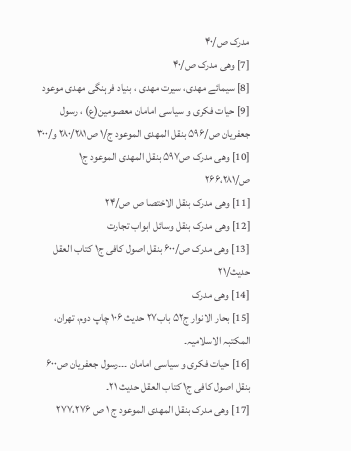مدرک ص/۴۰
[7] وھی مدرک ص/۴۰
[8] سیمائے مھدی، سیرت مھدی ، بنیاد فرہنگی مھدی موعود
[9] حیات فکری و سیاسی امامان معصومین(ع) ، رسول جعفریان ص/۵۹۶ بنقل المھدی الموعود ج/۱ ص۲۸۰/۲۸۱ و/۳۰۰
[10] وھی مدرک ص۵۹۷ بنقل المھدی الموعود ج۱ ص/۲۶۶،۲۸۱
[11] وھی مدرک بنقل الاختصا ص ص/۲۴
[12] وھی مدرک بنقل وسائل ابواب تجارت
[13] وھی مدرک ص/۶۰۰ بنقل اصول کافی ج۱ کتاب العقل حدیث/۲۱
[14] وھی مدرک
[15] بحار الانوار ج۵۲ باب۲۷ حدیث ۱۰۶ چاپ دوم، تھران، المکتبہ الاسلامیہ۔
[16] حیات فکری و سیاسی امامان ۔۔۔رسول جعفریان ص۶۰۰ بنقل اصول کافی ج۱ کتاب العقل حدیث ۲۱۔
[17] وھی مدرک بنقل المھدی الموعود ج ۱ ص ۲۷۷،۲۷۶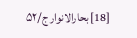[18] بحارالانوار ج/۵۲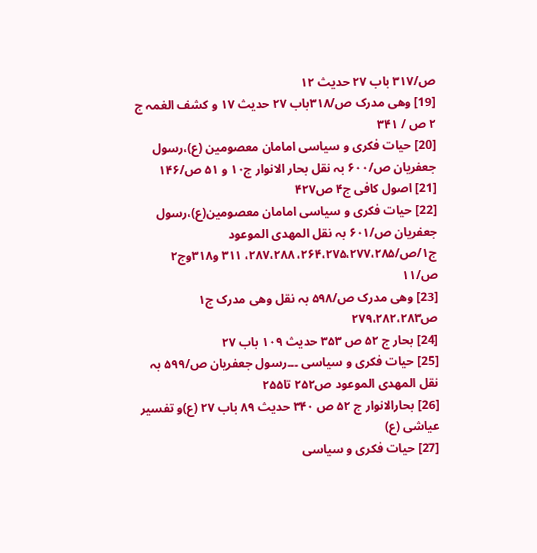ص/۳۱۷ باب ۲۷ حدیث ۱۲
[19] وھی مدرک ص/۳۱۸باب ۲۷ حدیث ۱۷ و کشف الغمہ ج ۲ ص / ۳۴۱
[20] حیات فکری و سیاسی امامان معصومین (ع)،رسول جعفریان ص/۶۰۰ بہ نقل بحار الانوار ج۱۰ و ۵۱ ص/۱۴۶
[21] اصول کافی ج۴ ص۴۲۷
[22] حیات فکری و سیاسی امامان معصومین(ع)،رسول جعفریان ص/۶۰۱ بہ نقل المھدی الموعود ج۱/ص/۲۶۴،۲۷۵،۲۷۷،۲۸۵، ۲۸۷،۲۸۸، ۳۱۱ و۳۱۸وج۲ ص/۱۱
[23] وھی مدرک ص/۵۹۸ بہ نقل وھی مدرک ج۱ ص۲۷۹،۲۸۲،۲۸۳
[24] بحار ج ۵۲ ص ۳۵۳ حدیث ۱۰۹ باب ۲۷
[25] حیات فکری و سیاسی ۔۔۔رسول جعفریان ص/۵۹۹ بہ نقل المھدی الموعود ص۲۵۲ تا۲۵۵
[26] بحارالانوار ج ۵۲ ص ۳۴۰ حدیث ۸۹ باب ۲۷ (ع)و تفسیر عیاشی (ع)
[27] حیات فکری و سیاسی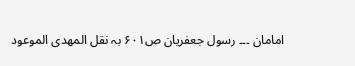امامان ۔۔۔ رسول جعفریان ص۶۰۱ بہ نقل المھدی الموعود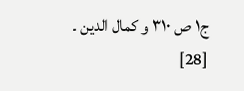ج۱ ص ۳۱۰ و کمال الدین ۔
[28]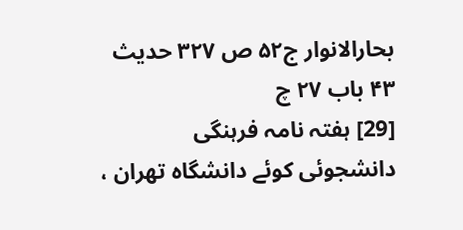بحارالانوار ج۵۲ ص ۳۲۷ حدیث ۴۳ باب ۲۷ چ
[29] ہفتہ نامہ فرہنگی دانشجوئی کوئے دانشگاہ تھران ،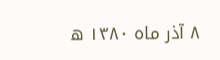۸ آذر ماہ ۱۳۸۰ ھ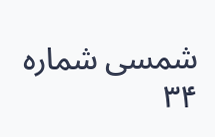شمسی شمارہ ۳۴